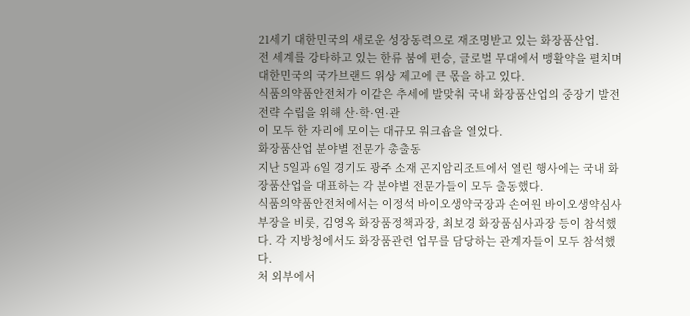21세기 대한민국의 새로운 성장동력으로 재조명받고 있는 화장품산업.
전 세계를 강타하고 있는 한류 붐에 편승, 글로벌 무대에서 맹활약을 펼치며 대한민국의 국가브랜드 위상 제고에 큰 몫을 하고 있다.
식품의약품안전처가 이같은 추세에 발맞춰 국내 화장품산업의 중장기 발전전략 수립을 위해 산·학·연·관
이 모두 한 자리에 모이는 대규모 워크숍을 열었다.
화장품산업 분야별 전문가 총출동
지난 5일과 6일 경기도 광주 소재 곤지암리조트에서 열린 행사에는 국내 화장품산업을 대표하는 각 분야별 전문가들이 모두 출동했다.
식품의약품안전처에서는 이정석 바이오생약국장과 손여원 바이오생약심사부장을 비롯, 김영옥 화장품정책과장, 최보경 화장품심사과장 등이 참석했다. 각 지방청에서도 화장품관련 업무를 담당하는 관계자들이 모두 참석했다.
처 외부에서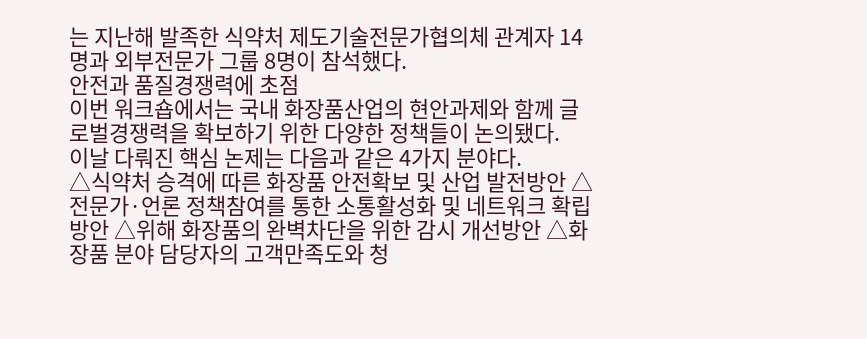는 지난해 발족한 식약처 제도기술전문가협의체 관계자 14명과 외부전문가 그룹 8명이 참석했다.
안전과 품질경쟁력에 초점
이번 워크숍에서는 국내 화장품산업의 현안과제와 함께 글로벌경쟁력을 확보하기 위한 다양한 정책들이 논의됐다.
이날 다뤄진 핵심 논제는 다음과 같은 4가지 분야다.
△식약처 승격에 따른 화장품 안전확보 및 산업 발전방안 △전문가·언론 정책참여를 통한 소통활성화 및 네트워크 확립 방안 △위해 화장품의 완벽차단을 위한 감시 개선방안 △화장품 분야 담당자의 고객만족도와 청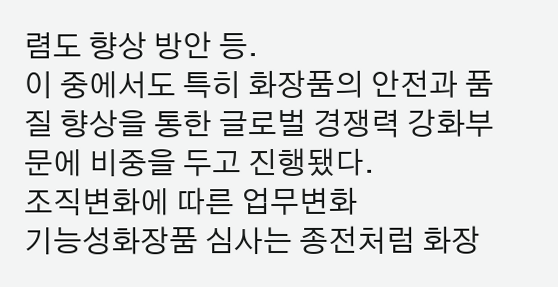렴도 향상 방안 등.
이 중에서도 특히 화장품의 안전과 품질 향상을 통한 글로벌 경쟁력 강화부문에 비중을 두고 진행됐다.
조직변화에 따른 업무변화
기능성화장품 심사는 종전처럼 화장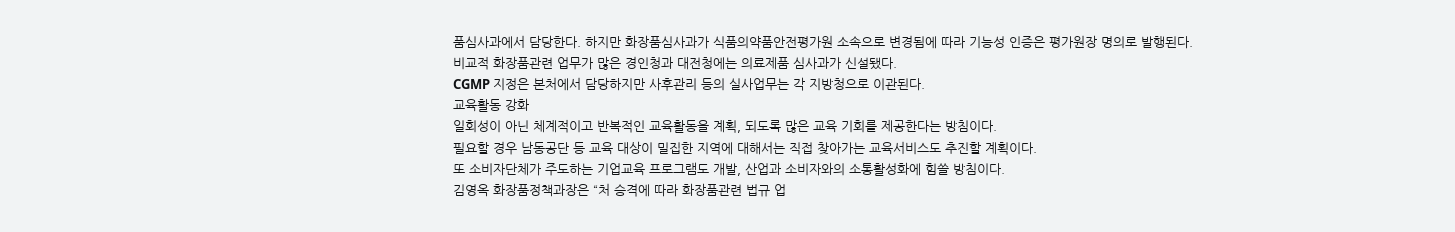품심사과에서 담당한다. 하지만 화장품심사과가 식품의약품안전평가원 소속으로 변경됨에 따라 기능성 인증은 평가원장 명의로 발행된다.
비교적 화장품관련 업무가 많은 경인청과 대전청에는 의료제품 심사과가 신설됐다.
CGMP 지정은 본처에서 담당하지만 사후관리 등의 실사업무는 각 지방청으로 이관된다.
교육활동 강화
일회성이 아닌 체계적이고 반복적인 교육활동을 계획, 되도록 많은 교육 기회를 제공한다는 방침이다.
필요할 경우 남동공단 등 교육 대상이 밀집한 지역에 대해서는 직접 찾아가는 교육서비스도 추진할 계획이다.
또 소비자단체가 주도하는 기업교육 프로그램도 개발, 산업과 소비자와의 소통활성화에 힘쓸 방침이다.
김영옥 화장품정책과장은 “처 승격에 따라 화장품관련 법규 업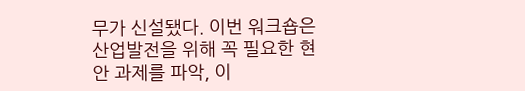무가 신설됐다. 이번 워크숍은 산업발전을 위해 꼭 필요한 현안 과제를 파악, 이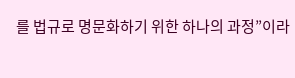를 법규로 명문화하기 위한 하나의 과정”이라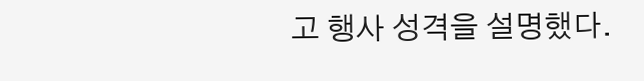고 행사 성격을 설명했다.